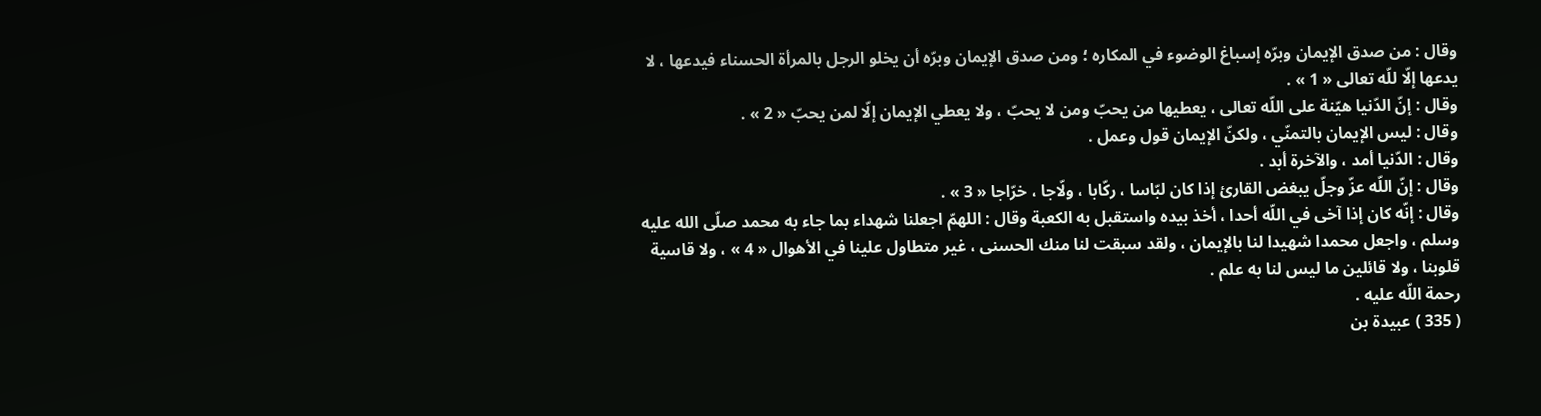وقال : من صدق الإيمان وبرّه إسباغ الوضوء في المكاره ؛ ومن صدق الإيمان وبرّه أن يخلو الرجل بالمرأة الحسناء فيدعها ، لا يدعها إلّا للّه تعالى « 1 » .
وقال : إنّ الدّنيا هيّنة على اللّه تعالى ، يعطيها من يحبّ ومن لا يحبّ ، ولا يعطي الإيمان إلّا لمن يحبّ « 2 » .
وقال : ليس الإيمان بالتمنّي ، ولكنّ الإيمان قول وعمل .
وقال : الدّنيا أمد ، والآخرة أبد .
وقال : إنّ اللّه عزّ وجلّ يبغض القارئ إذا كان لبّاسا ، ركّابا ، ولّاجا ، خرّاجا « 3 » .
وقال : إنّه كان إذا آخى في اللّه أحدا ، أخذ بيده واستقبل به الكعبة وقال : اللهمّ اجعلنا شهداء بما جاء به محمد صلّى الله عليه وسلم ، واجعل محمدا شهيدا لنا بالإيمان ، ولقد سبقت لنا منك الحسنى ، غير متطاول علينا في الأهوال « 4 » ، ولا قاسية قلوبنا ، ولا قائلين ما ليس لنا به علم .
رحمة اللّه عليه .
( 335 ) عبيدة بن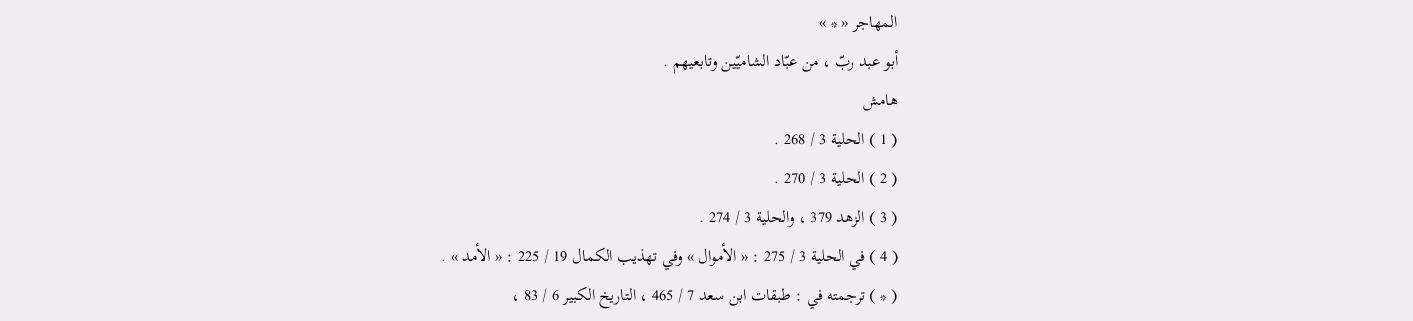المهاجر « * »
أبو عبد ربّ ، من عبّاد الشاميّين وتابعيهم .
هامش
( 1 ) الحلية 3 / 268 .
( 2 ) الحلية 3 / 270 .
( 3 ) الزهد 379 ، والحلية 3 / 274 .
( 4 ) في الحلية 3 / 275 : « الأموال » وفي تهذيب الكمال 19 / 225 : « الأمد » .
( * ) ترجمته في : طبقات ابن سعد 7 / 465 ، التاريخ الكبير 6 / 83 ،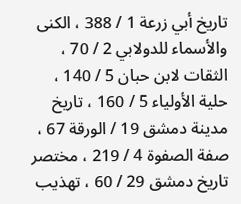تاريخ أبي زرعة 1 / 388 ، الكنى والأسماء للدولابي 2 / 70 ، الثقات لابن حبان 5 / 140 ، حلية الأولياء 5 / 160 ، تاريخ مدينة دمشق 19 / الورقة 67 ، صفة الصفوة 4 / 219 ، مختصر تاريخ دمشق 29 / 60 ، تهذيب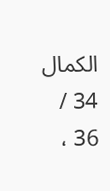الكمال 34 / 36 ،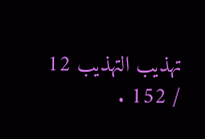تهذيب التهذيب 12 / 152 .